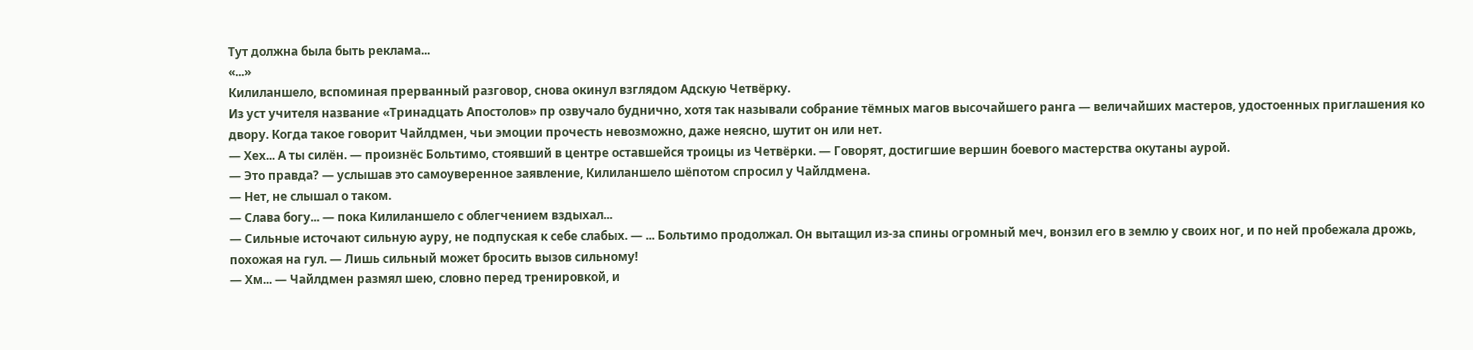Тут должна была быть реклама...
«...»
Килиланшело, вспоминая прерванный разговор, снова окинул взглядом Адскую Четвёрку.
Из уст учителя название «Тринадцать Апостолов» пр озвучало буднично, хотя так называли собрание тёмных магов высочайшего ранга — величайших мастеров, удостоенных приглашения ко двору. Когда такое говорит Чайлдмен, чьи эмоции прочесть невозможно, даже неясно, шутит он или нет.
— Хех... А ты силён. — произнёс Больтимо, стоявший в центре оставшейся троицы из Четвёрки. — Говорят, достигшие вершин боевого мастерства окутаны аурой.
— Это правда? — услышав это самоуверенное заявление, Килиланшело шёпотом спросил у Чайлдмена.
— Нет, не слышал о таком.
— Слава богу... — пока Килиланшело с облегчением вздыхал...
— Сильные источают сильную ауру, не подпуская к себе слабых. — ... Больтимо продолжал. Он вытащил из-за спины огромный меч, вонзил его в землю у своих ног, и по ней пробежала дрожь, похожая на гул. — Лишь сильный может бросить вызов сильному!
— Хм... — Чайлдмен размял шею, словно перед тренировкой, и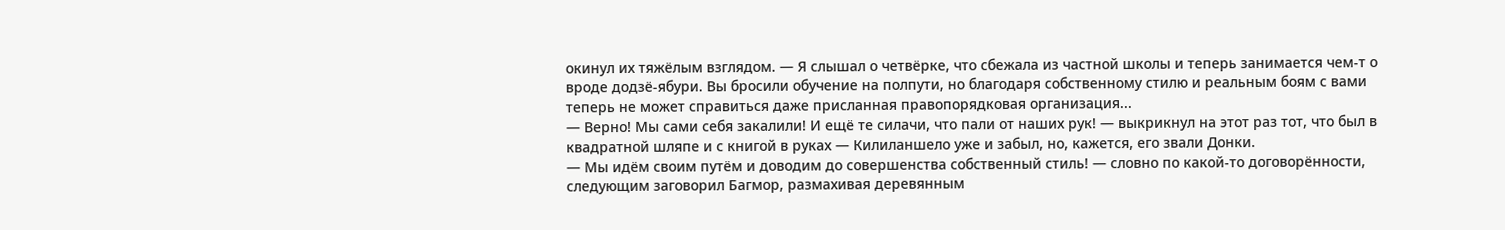окинул их тяжёлым взглядом. — Я слышал о четвёрке, что сбежала из частной школы и теперь занимается чем-т о вроде додзё-ябури. Вы бросили обучение на полпути, но благодаря собственному стилю и реальным боям с вами теперь не может справиться даже присланная правопорядковая организация...
— Верно! Мы сами себя закалили! И ещё те силачи, что пали от наших рук! — выкрикнул на этот раз тот, что был в квадратной шляпе и с книгой в руках — Килиланшело уже и забыл, но, кажется, его звали Донки.
— Мы идём своим путём и доводим до совершенства собственный стиль! — словно по какой-то договорённости, следующим заговорил Багмор, размахивая деревянным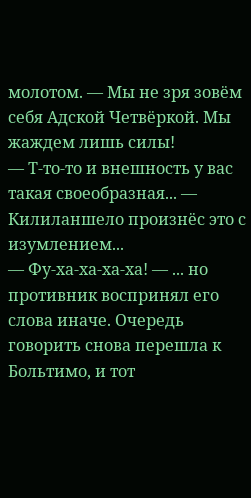молотом. — Мы не зря зовём себя Адской Четвёркой. Мы жаждем лишь силы!
— Т-то-то и внешность у вас такая своеобразная... — Килиланшело произнёс это с изумлением...
— Фу-ха-ха-ха-ха! — ... но противник воспринял его слова иначе. Очередь говорить снова перешла к Больтимо, и тот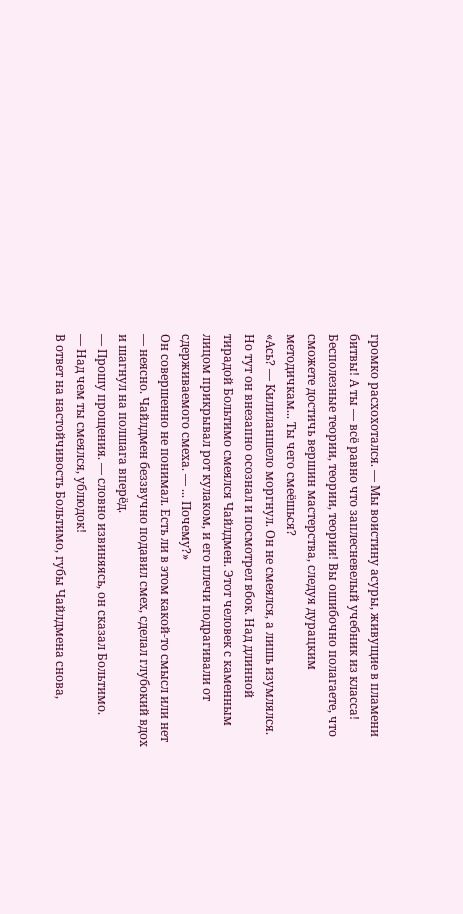громко расхохотался. — Мы воистину асуры, живущие в пламени битвы! А ты — всё равно что заплесневелый учебник из класса! Бесполезные теории, теории, теории! Вы ошибочно полагаете, что сможете достичь вершин мастерства, следуя дурацким методичкам... Ты чего смеёшься?
«Ась? — Килиланшело моргнул. Он не смеялся, а лишь изумлялся. Но тут он внезапно осознал и посмотрел вбок. Над длинной тирадой Больтимо смеялся Чайлдмен. Этот человек с каменным лицом прикрывал рот кулаком, и его плечи подрагивали от сдерживаемого смеха. — ... Почему?»
Он совершенно не понимал. Есть ли в этом какой-то смысл или нет — неясно. Чайлдмен беззвучно подавил смех, сделал глубокий вдох и шагнул на полшага вперёд.
— Прошу прощения. — словно извиняясь, он сказал Больтимо.
— Над чем ты смеялся, ублюдок!
В ответ на настойчивость Больтимо, губы Чайлдмена снова,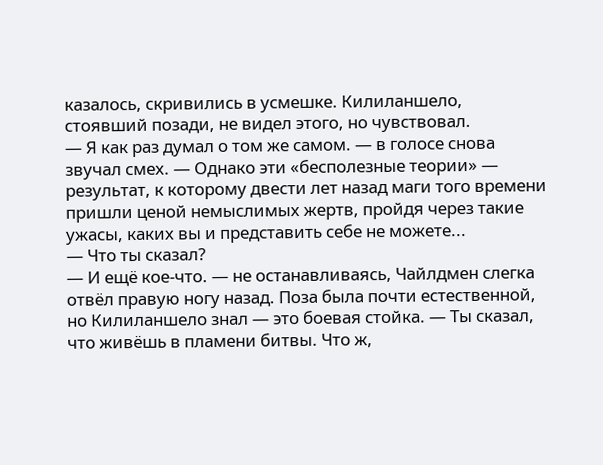казалось, скривились в усмешке. Килиланшело, стоявший позади, не видел этого, но чувствовал.
— Я как раз думал о том же самом. — в голосе снова звучал смех. — Однако эти «бесполезные теории» — результат, к которому двести лет назад маги того времени пришли ценой немыслимых жертв, пройдя через такие ужасы, каких вы и представить себе не можете...
— Что ты сказал?
— И ещё кое-что. — не останавливаясь, Чайлдмен слегка отвёл правую ногу назад. Поза была почти естественной, но Килиланшело знал — это боевая стойка. — Ты сказал, что живёшь в пламени битвы. Что ж,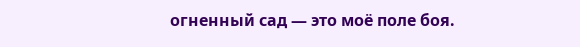огненный сад — это моё поле боя.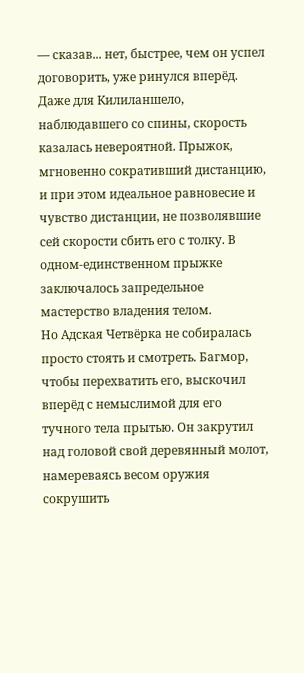— сказав... нет, быстрее, чем он успел договорить, уже ринулся вперёд.
Даже для Килиланшело, наблюдавшего со спины, скорость казалась невероятной. Прыжок, мгновенно сокративший дистанцию, и при этом идеальное равновесие и чувство дистанции, не позволявшие сей скорости сбить его с толку. В одном-единственном прыжке заключалось запредельное мастерство владения телом.
Но Адская Четвёрка не собиралась просто стоять и смотреть. Багмор, чтобы перехватить его, выскочил вперёд с немыслимой для его тучного тела прытью. Он закрутил над головой свой деревянный молот, намереваясь весом оружия сокрушить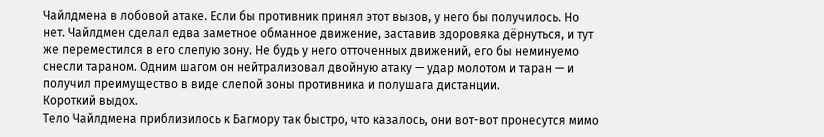Чайлдмена в лобовой атаке. Если бы противник принял этот вызов, у него бы получилось. Но нет. Чайлдмен сделал едва заметное обманное движение, заставив здоровяка дёрнуться, и тут же переместился в его слепую зону. Не будь у него отточенных движений, его бы неминуемо снесли тараном. Одним шагом он нейтрализовал двойную атаку — удар молотом и таран — и получил преимущество в виде слепой зоны противника и полушага дистанции.
Короткий выдох.
Тело Чайлдмена приблизилось к Багмору так быстро, что казалось, они вот-вот пронесутся мимо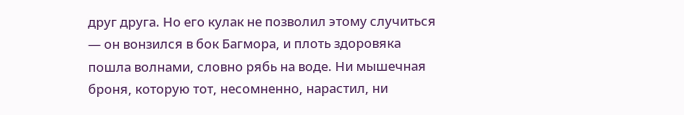друг друга. Но его кулак не позволил этому случиться — он вонзился в бок Багмора, и плоть здоровяка пошла волнами, словно рябь на воде. Ни мышечная броня, которую тот, несомненно, нарастил, ни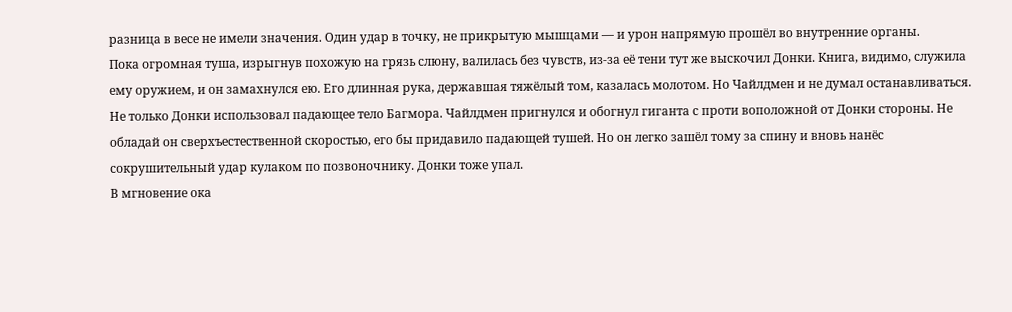разница в весе не имели значения. Один удар в точку, не прикрытую мышцами — и урон напрямую прошёл во внутренние органы.
Пока огромная туша, изрыгнув похожую на грязь слюну, валилась без чувств, из-за её тени тут же выскочил Донки. Книга, видимо, служила ему оружием, и он замахнулся ею. Его длинная рука, державшая тяжёлый том, казалась молотом. Но Чайлдмен и не думал останавливаться. Не только Донки использовал падающее тело Багмора. Чайлдмен пригнулся и обогнул гиганта с проти воположной от Донки стороны. Не обладай он сверхъестественной скоростью, его бы придавило падающей тушей. Но он легко зашёл тому за спину и вновь нанёс сокрушительный удар кулаком по позвоночнику. Донки тоже упал.
В мгновение ока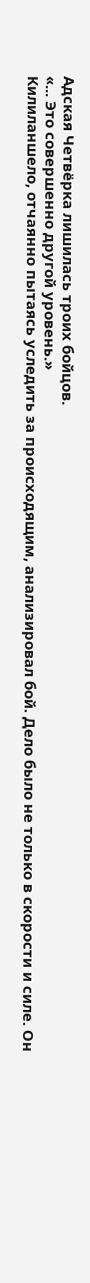Адская Четвёрка лишилась троих бойцов.
«... Это совершенно другой уровень.»
Килиланшело, отчаянно пытаясь уследить за происходящим, анализировал бой. Дело было не только в скорости и силе. Он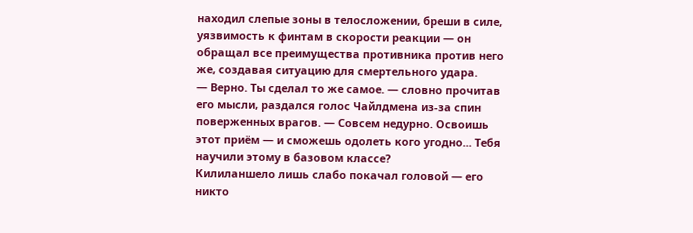находил слепые зоны в телосложении, бреши в силе, уязвимость к финтам в скорости реакции — он обращал все преимущества противника против него же, создавая ситуацию для смертельного удара.
— Верно. Ты сделал то же самое. — словно прочитав его мысли, раздался голос Чайлдмена из-за спин поверженных врагов. — Совсем недурно. Освоишь этот приём — и сможешь одолеть кого угодно... Тебя научили этому в базовом классе?
Килиланшело лишь слабо покачал головой — его никто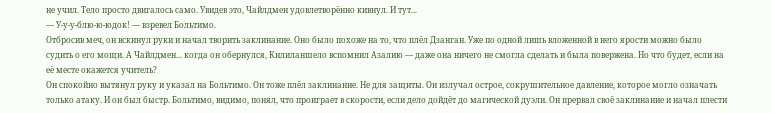не учил. Тело просто двигалось само. Увидев это, Чайлдмен удовлетворённо кивнул. И тут...
— У-у-у-блю-ю-юдок! — взревел Больтимо.
Отбросив меч, он вскинул руки и начал творить заклинание. Оно было похоже на то, что плёл Дзанган. Уже по одной лишь вложенной в него ярости можно было судить о его мощи. А Чайлдмен... когда он обернулся, Килиланшело вспомнил Азалию — даже она ничего не смогла сделать и была повержена. Но что будет, если на её месте окажется учитель?
Он спокойно вытянул руку и указал на Больтимо. Он тоже плёл заклинание. Не для защиты. Он излучал острое, сокрушительное давление, которое могло означать только атаку. И он был быстр. Больтимо, видимо, понял, что проиграет в скорости, если дело дойдёт до магической дуэли. Он прервал своё заклинание и начал плести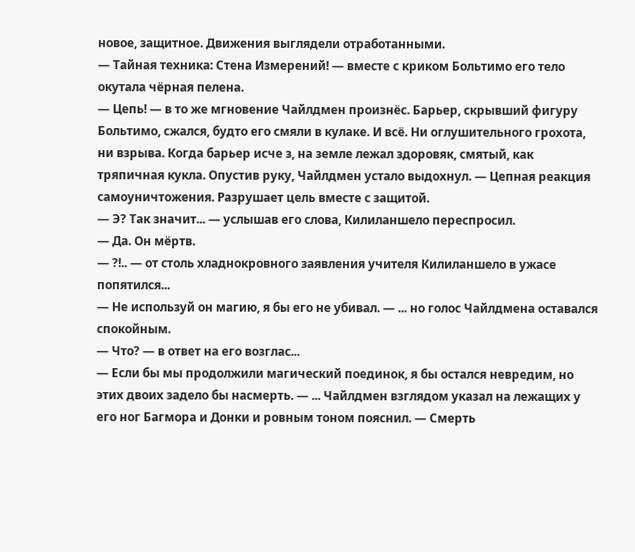новое, защитное. Движения выглядели отработанными.
— Тайная техника: Стена Измерений! — вместе с криком Больтимо его тело окутала чёрная пелена.
— Цепь! — в то же мгновение Чайлдмен произнёс. Барьер, скрывший фигуру Больтимо, сжался, будто его смяли в кулаке. И всё. Ни оглушительного грохота, ни взрыва. Когда барьер исче з, на земле лежал здоровяк, смятый, как тряпичная кукла. Опустив руку, Чайлдмен устало выдохнул. — Цепная реакция самоуничтожения. Разрушает цель вместе с защитой.
— Э? Так значит... — услышав его слова, Килиланшело переспросил.
— Да. Он мёртв.
— ?!.. — от столь хладнокровного заявления учителя Килиланшело в ужасе попятился...
— Не используй он магию, я бы его не убивал. — ... но голос Чайлдмена оставался спокойным.
— Что? — в ответ на его возглас...
— Если бы мы продолжили магический поединок, я бы остался невредим, но этих двоих задело бы насмерть. — ... Чайлдмен взглядом указал на лежащих у его ног Багмора и Донки и ровным тоном пояснил. — Смерть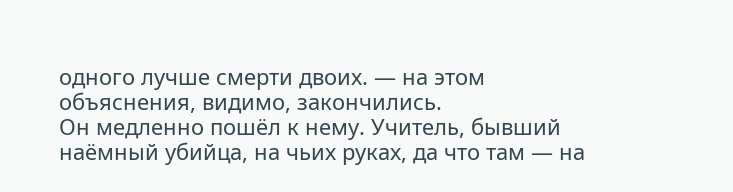одного лучше смерти двоих. — на этом объяснения, видимо, закончились.
Он медленно пошёл к нему. Учитель, бывший наёмный убийца, на чьих руках, да что там — на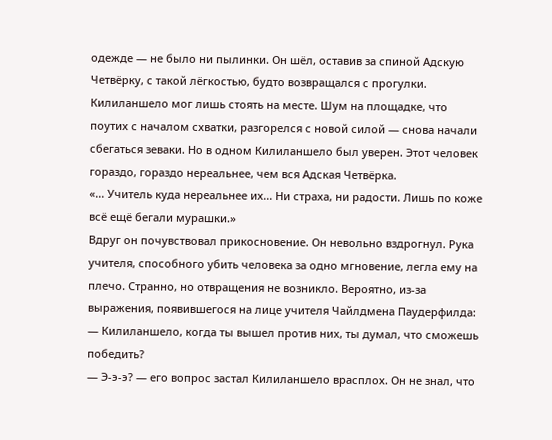одежде — не было ни пылинки. Он шёл, оставив за спиной Адскую Четвёрку, с такой лёгкостью, будто возвращался с прогулки. Килиланшело мог лишь стоять на месте. Шум на площадке, что поутих с началом схватки, разгорелся с новой силой — снова начали сбегаться зеваки. Но в одном Килиланшело был уверен. Этот человек гораздо, гораздо нереальнее, чем вся Адская Четвёрка.
«... Учитель куда нереальнее их... Ни страха, ни радости. Лишь по коже всё ещё бегали мурашки.»
Вдруг он почувствовал прикосновение. Он невольно вздрогнул. Рука учителя, способного убить человека за одно мгновение, легла ему на плечо. Странно, но отвращения не возникло. Вероятно, из-за выражения, появившегося на лице учителя Чайлдмена Паудерфилда:
— Килиланшело, когда ты вышел против них, ты думал, что сможешь победить?
— Э-э-э? — его вопрос застал Килиланшело врасплох. Он не знал, что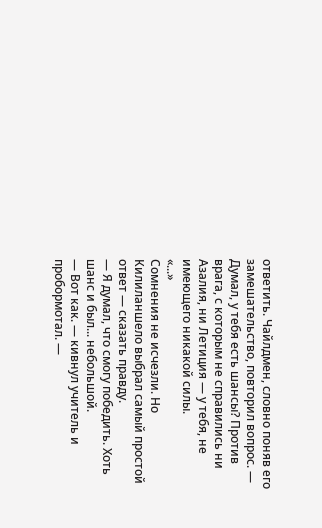ответить. Чайлдмен, словно поняв его замешательство, повторил вопрос. — Думал, у тебя есть шансы? Против врага, с которым не справились ни Азалия, ни Летиция — у тебя, не имеющего никакой силы.
«...»
Сомнения не исчезли. Но Килиланшело выбрал самый простой ответ — сказать правду.
— Я думал, что смогу победить. Хоть шанс и был... небольшой.
— Вот как. — кивнул учитель и пробормотал. —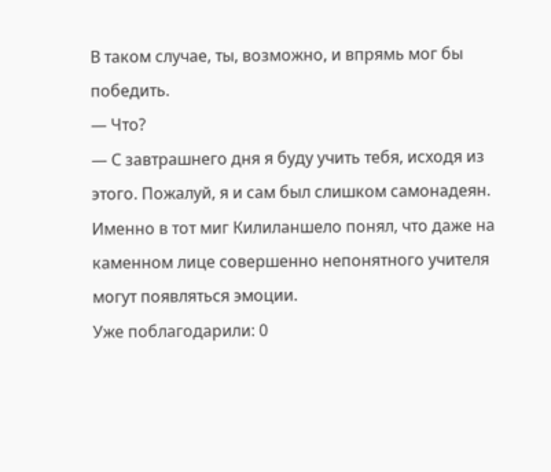В таком случае, ты, возможно, и впрямь мог бы победить.
— Что?
— С завтрашнего дня я буду учить тебя, исходя из этого. Пожалуй, я и сам был слишком самонадеян.
Именно в тот миг Килиланшело понял, что даже на каменном лице совершенно непонятного учителя могут появляться эмоции.
Уже поблагодарили: 0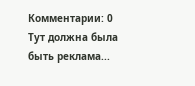Комментарии: 0
Тут должна была быть реклама...